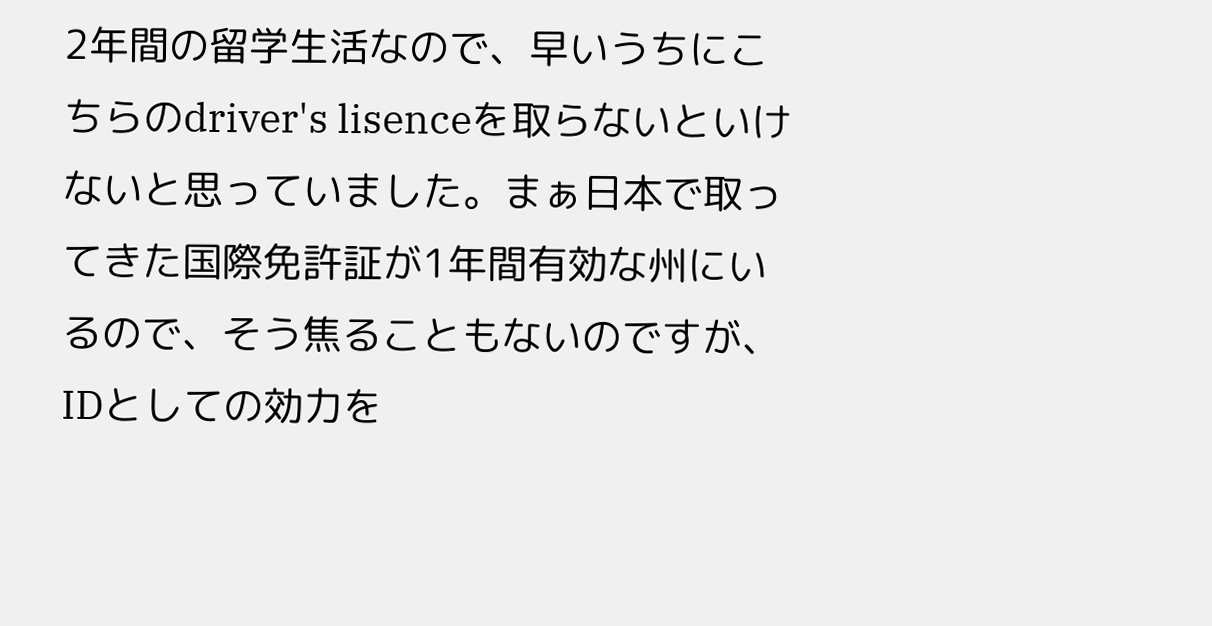2年間の留学生活なので、早いうちにこちらのdriver's lisenceを取らないといけないと思っていました。まぁ日本で取ってきた国際免許証が1年間有効な州にいるので、そう焦ることもないのですが、IDとしての効力を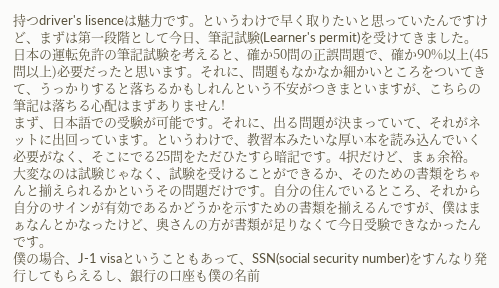持つdriver's lisenceは魅力です。というわけで早く取りたいと思っていたんですけど、まずは第一段階として今日、筆記試験(Learner's permit)を受けてきました。
日本の運転免許の筆記試験を考えると、確か50問の正誤問題で、確か90%以上(45問以上)必要だったと思います。それに、問題もなかなか細かいところをついてきて、うっかりすると落ちるかもしれんという不安がつきまといますが、こちらの筆記は落ちる心配はまずありません!
まず、日本語での受験が可能です。それに、出る問題が決まっていて、それがネットに出回っています。というわけで、教習本みたいな厚い本を読み込んでいく必要がなく、そこにでる25問をただひたすら暗記です。4択だけど、まぁ余裕。
大変なのは試験じゃなく、試験を受けることができるか、そのための書類をちゃんと揃えられるかというその問題だけです。自分の住んでいるところ、それから自分のサインが有効であるかどうかを示すための書類を揃えるんですが、僕はまぁなんとかなったけど、奥さんの方が書類が足りなくて今日受験できなかったんです。
僕の場合、J-1 visaということもあって、SSN(social security number)をすんなり発行してもらえるし、銀行の口座も僕の名前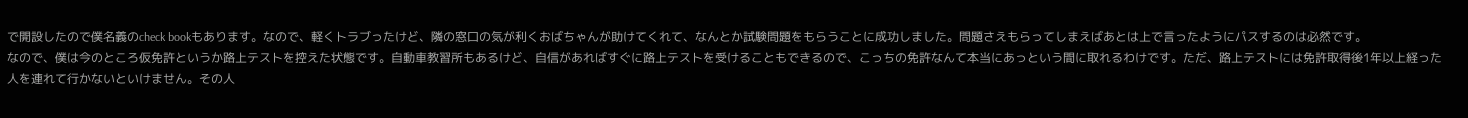で開設したので僕名義のcheck bookもあります。なので、軽くトラブったけど、隣の窓口の気が利くおばちゃんが助けてくれて、なんとか試験問題をもらうことに成功しました。問題さえもらってしまえばあとは上で言ったようにパスするのは必然です。
なので、僕は今のところ仮免許というか路上テストを控えた状態です。自動車教習所もあるけど、自信があればすぐに路上テストを受けることもできるので、こっちの免許なんて本当にあっという間に取れるわけです。ただ、路上テストには免許取得後1年以上経った人を連れて行かないといけません。その人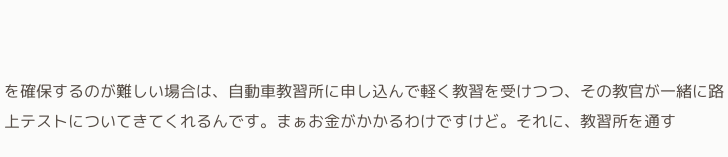を確保するのが難しい場合は、自動車教習所に申し込んで軽く教習を受けつつ、その教官が一緒に路上テストについてきてくれるんです。まぁお金がかかるわけですけど。それに、教習所を通す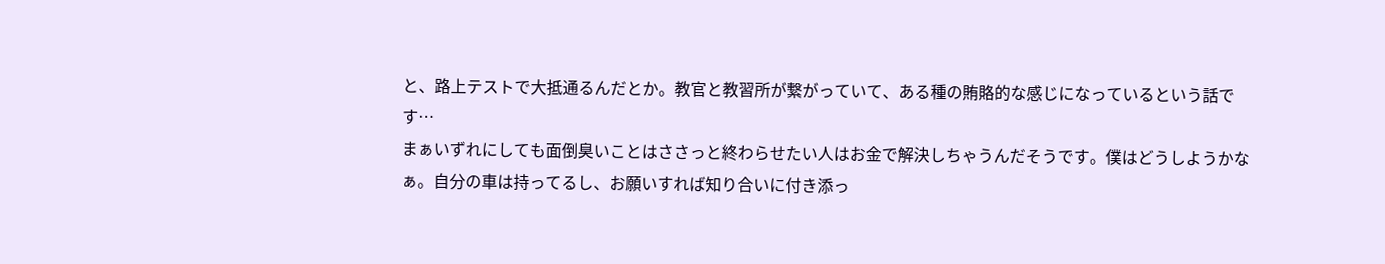と、路上テストで大抵通るんだとか。教官と教習所が繋がっていて、ある種の賄賂的な感じになっているという話です…
まぁいずれにしても面倒臭いことはささっと終わらせたい人はお金で解決しちゃうんだそうです。僕はどうしようかなぁ。自分の車は持ってるし、お願いすれば知り合いに付き添っ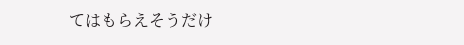てはもらえそうだけ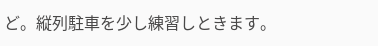ど。縦列駐車を少し練習しときます。